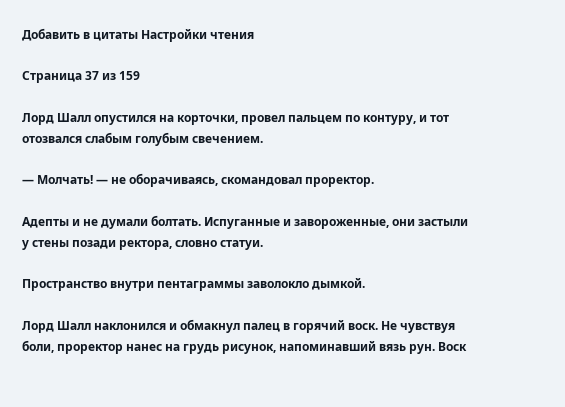Добавить в цитаты Настройки чтения

Страница 37 из 159

Лорд Шалл опустился на корточки, провел пальцем по контуру, и тот отозвался слабым голубым свечением.

— Молчать! — не оборачиваясь, скомандовал проректор.

Адепты и не думали болтать. Испуганные и завороженные, они застыли у стены позади ректора, словно статуи.

Пространство внутри пентаграммы заволокло дымкой.

Лорд Шалл наклонился и обмакнул палец в горячий воск. Не чувствуя боли, проректор нанес на грудь рисунок, напоминавший вязь рун. Воск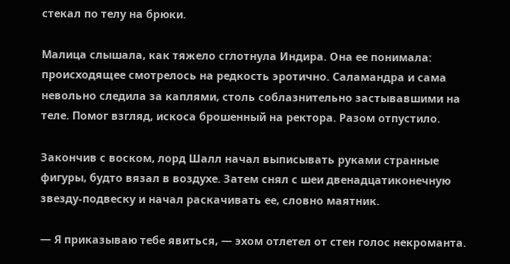стекал по телу на брюки.

Малица слышала, как тяжело сглотнула Индира. Она ее понимала: происходящее смотрелось на редкость эротично. Саламандра и сама невольно следила за каплями, столь соблазнительно застывавшими на теле. Помог взгляд, искоса брошенный на ректора. Разом отпустило.

Закончив с воском, лорд Шалл начал выписывать руками странные фигуры, будто вязал в воздухе. Затем снял с шеи двенадцатиконечную звезду-подвеску и начал раскачивать ее, словно маятник.

— Я приказываю тебе явиться, — эхом отлетел от стен голос некроманта.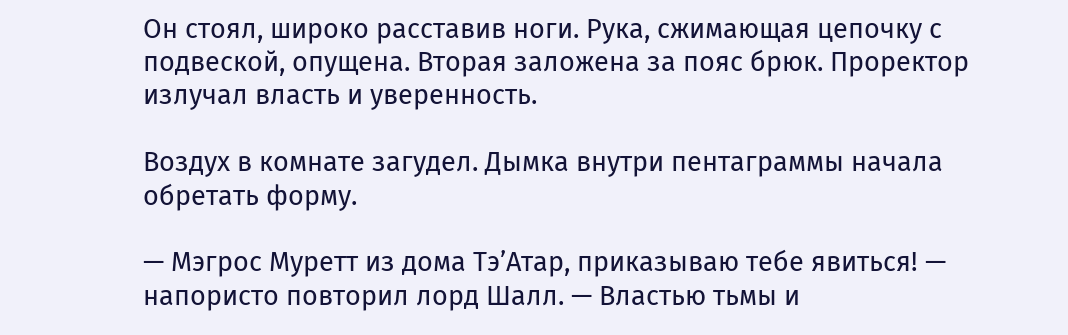Он стоял, широко расставив ноги. Рука, сжимающая цепочку с подвеской, опущена. Вторая заложена за пояс брюк. Проректор излучал власть и уверенность.

Воздух в комнате загудел. Дымка внутри пентаграммы начала обретать форму.

— Мэгрос Муретт из дома Тэ’Атар, приказываю тебе явиться! — напористо повторил лорд Шалл. — Властью тьмы и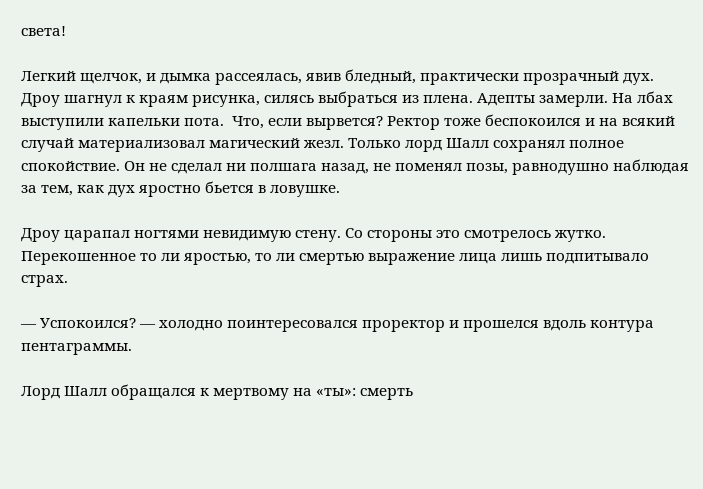света!

Легкий щелчок, и дымка рассеялась, явив бледный, практически прозрачный дух.  Дроу шагнул к краям рисунка, силясь выбраться из плена. Адепты замерли. На лбах выступили капельки пота.  Что, если вырвется? Ректор тоже беспокоился и на всякий случай материализовал магический жезл. Только лорд Шалл сохранял полное спокойствие. Он не сделал ни полшага назад, не поменял позы, равнодушно наблюдая за тем, как дух яростно бьется в ловушке.

Дроу царапал ногтями невидимую стену. Со стороны это смотрелось жутко. Перекошенное то ли яростью, то ли смертью выражение лица лишь подпитывало страх.

— Успокоился? — холодно поинтересовался проректор и прошелся вдоль контура пентаграммы.

Лорд Шалл обращался к мертвому на «ты»: смерть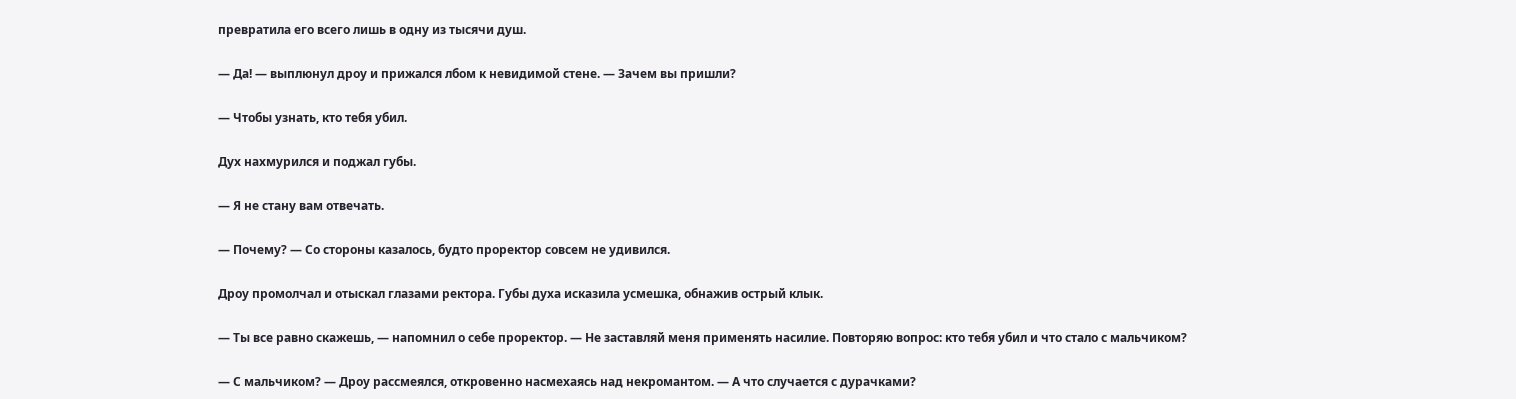превратила его всего лишь в одну из тысячи душ.

— Да! — выплюнул дроу и прижался лбом к невидимой стене. — Зачем вы пришли?

— Чтобы узнать, кто тебя убил.

Дух нахмурился и поджал губы.

— Я не стану вам отвечать.

— Почему? — Со стороны казалось, будто проректор совсем не удивился.

Дроу промолчал и отыскал глазами ректора. Губы духа исказила усмешка, обнажив острый клык.

— Ты все равно скажешь, — напомнил о себе проректор. — Не заставляй меня применять насилие. Повторяю вопрос: кто тебя убил и что стало с мальчиком?

— С мальчиком? — Дроу рассмеялся, откровенно насмехаясь над некромантом. — А что случается с дурачками?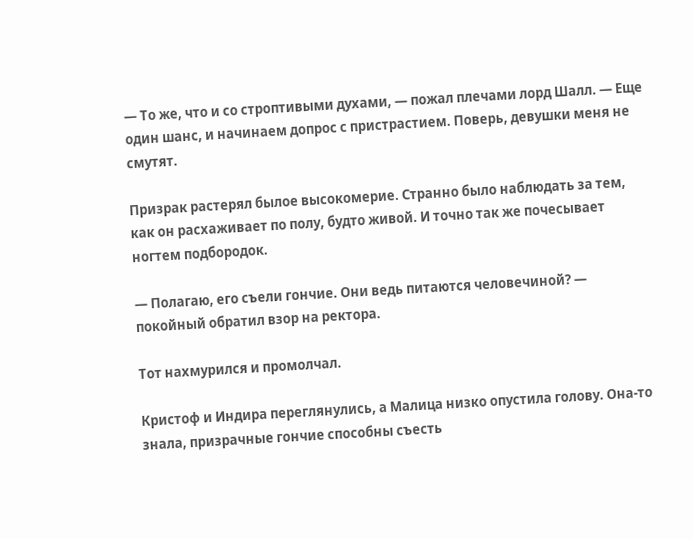— То же, что и со строптивыми духами, — пожал плечами лорд Шалл. — Еще один шанс, и начинаем допрос с пристрастием. Поверь, девушки меня не смутят.

Призрак растерял былое высокомерие. Странно было наблюдать за тем, как он расхаживает по полу, будто живой. И точно так же почесывает ногтем подбородок.

— Полагаю, его съели гончие. Они ведь питаются человечиной? — покойный обратил взор на ректора.

Тот нахмурился и промолчал.

Кристоф и Индира переглянулись, а Малица низко опустила голову. Она-то знала, призрачные гончие способны съесть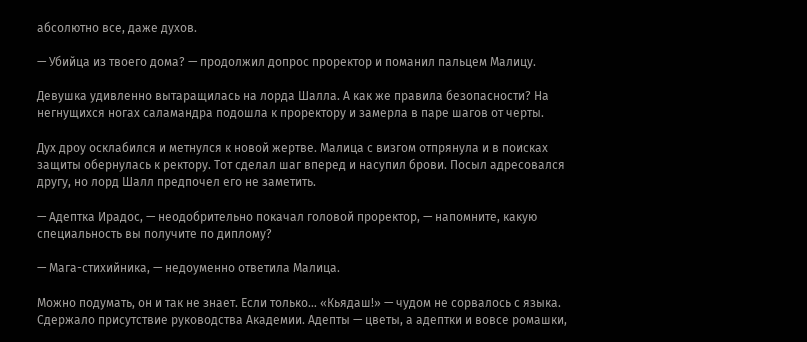абсолютно все, даже духов.

— Убийца из твоего дома? — продолжил допрос проректор и поманил пальцем Малицу.

Девушка удивленно вытаращилась на лорда Шалла. А как же правила безопасности? На негнущихся ногах саламандра подошла к проректору и замерла в паре шагов от черты.

Дух дроу осклабился и метнулся к новой жертве. Малица с визгом отпрянула и в поисках защиты обернулась к ректору. Тот сделал шаг вперед и насупил брови. Посыл адресовался другу, но лорд Шалл предпочел его не заметить.

— Адептка Ирадос, — неодобрительно покачал головой проректор, — напомните, какую специальность вы получите по диплому?

— Мага-стихийника, — недоуменно ответила Малица.

Можно подумать, он и так не знает. Если только… «Кьядаш!» — чудом не сорвалось с языка. Сдержало присутствие руководства Академии. Адепты — цветы, а адептки и вовсе ромашки,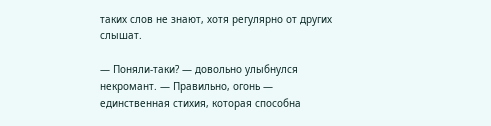таких слов не знают, хотя регулярно от других слышат.

— Поняли-таки? — довольно улыбнулся некромант. — Правильно, огонь — единственная стихия, которая способна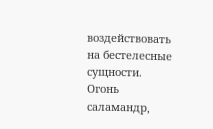воздействовать на бестелесные сущности. Огонь саламандр,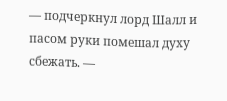— подчеркнул лорд Шалл и пасом руки помешал духу сбежать. —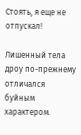Стоять, я еще не отпускал!

Лишенный тела дроу по-прежнему отличался буйным характером.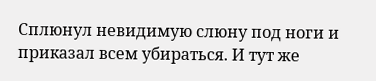Сплюнул невидимую слюну под ноги и приказал всем убираться. И тут же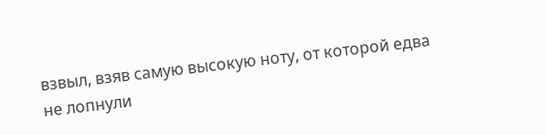взвыл, взяв самую высокую ноту, от которой едва не лопнули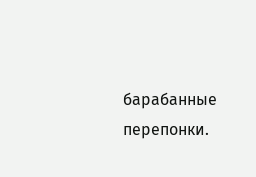барабанные перепонки.